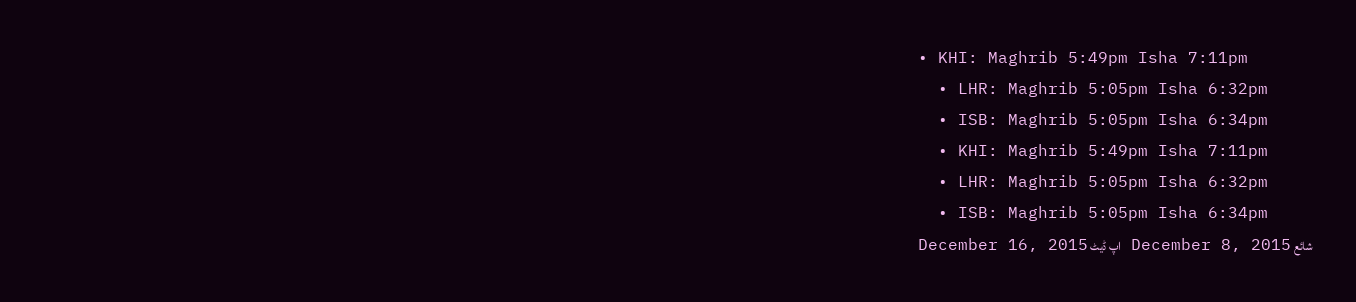• KHI: Maghrib 5:49pm Isha 7:11pm
  • LHR: Maghrib 5:05pm Isha 6:32pm
  • ISB: Maghrib 5:05pm Isha 6:34pm
  • KHI: Maghrib 5:49pm Isha 7:11pm
  • LHR: Maghrib 5:05pm Isha 6:32pm
  • ISB: Maghrib 5:05pm Isha 6:34pm
شائع December 8, 2015 اپ ڈیٹ December 16, 2015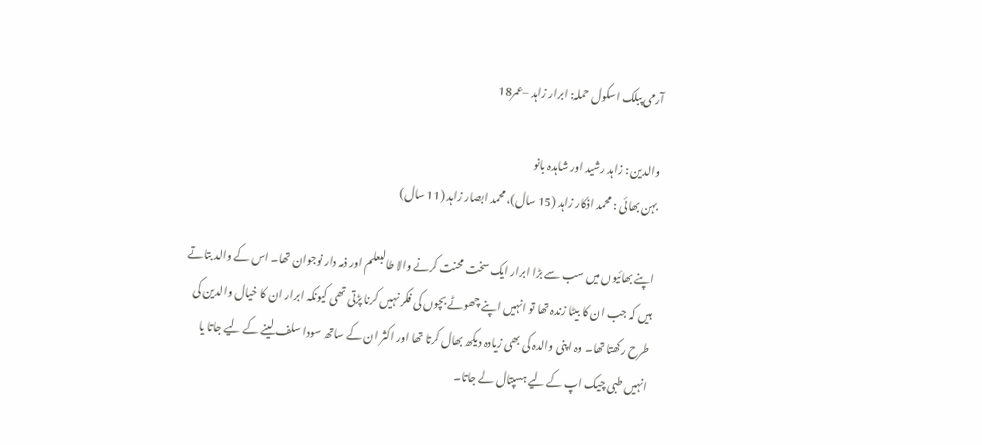آرمی پبلک اسکول حملہ: ابرار زاہد –عمر18

والدین : زاہد رشید اور شاہدہ بانو
بہن بھائی : محمد اذکار زاہد (15 سال)، محمد ابصار زاہد (11 سال)

اپنے بھائیوں میں سب سے بڑا ابرار ایک سخت محنت کرنے والا طالبعلم اور ذمہ دار نوجوان تھا۔ اس کے والد بتاتے ہیں کہ جب ان کا بیٹا زندہ تھا تو انہیں اپنے چھوٹے بچوں کی فکر نہیں کرنا پڑتی تھی کیونکہ ابرار ان کا خیال والدین کی طرح رکھتا تھا۔ وہ اپنی والدہ کی بھی زیادہ دیکھ بھال کرتا تھا اور اکثر ان کے ساتھ سودا سلف لینے کے لیے جاتا یا انہیں طبی چیک اپ کے لیے ہسپتال لے جاتا۔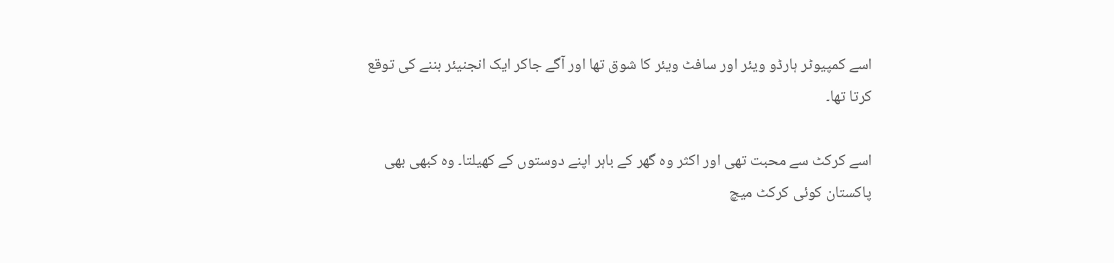اسے کمپیوٹر ہارڈو ویئر اور سافٹ ویئر کا شوق تھا اور آگے جاکر ایک انجنیئر بننے کی توقع کرتا تھا۔

اسے کرکٹ سے محبت تھی اور اکثر وہ گھر کے باہر اپنے دوستوں کے کھیلتا۔ وہ کبھی بھی پاکستان کوئی کرکٹ میچ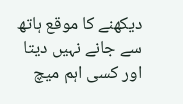دیکھنے کا موقع ہاتھ سے جانے نہیں دیتا اور کسی اہم میچ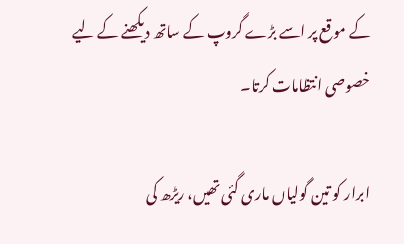کے موقع پر اسے بڑے گروپ کے ساتھ دیکھنے کے لیے خصوصی انتظامات کرتا۔

ابرار کو تین گولیاں ماری گئی تھیں، ریڑھ کی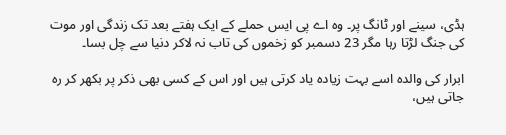ہڈی، سینے اور ٹانگ پر۔ وہ اے پی ایس حملے کے ایک ہفتے بعد تک زندگی اور موت کی جنگ لڑتا رہا مگر 23 دسمبر کو زخموں کی تاب نہ لاکر دنیا سے چل بسا۔

ابرار کی والدہ اسے بہت زیادہ یاد کرتی ہیں اور اس کے کسی بھی ذکر پر بکھر کر رہ جاتی ہیں،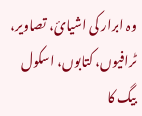وہ ابرار کی اشیائ، تصاویر، ٹرافیوں، کتابوں، اسکول بیگ کا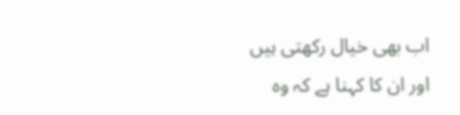اب بھی خیال رکھتی ہیں اور ان کا کہنا ہے کہ وہ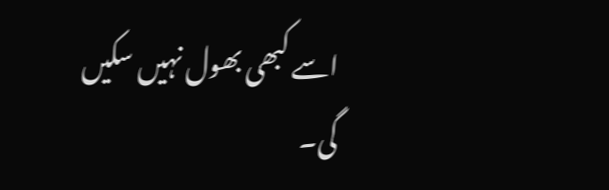اسے کبھی بھول نہیں سکیں گی۔